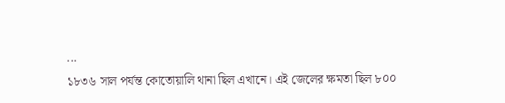...
১৮৩৬ সাল পর্যন্ত কোতোয়ালি থানা ছিল এখানে। এই জেলের ক্ষমতা ছিল ৮০০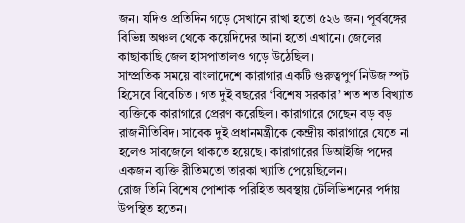জন। যদিও প্রতিদিন গড়ে সেখানে রাখা হতো ৫২৬ জন। পূর্ববঙ্গের বিভিন্ন অঞ্চল থেকে কয়েদিদের আনা হতো এখানে। জেলের কাছাকাছি জেল হাসপাতালও গড়ে উঠেছিল।
সাম্প্রতিক সময়ে বাংলাদেশে কারাগার একটি গুরুত্বপুর্ণ নিউজ স্পট হিসেবে বিবেচিত । গত দুই বছরের ‘বিশেষ সরকার’ শত শত বিখ্যাত ব্যক্তিকে কারাগারে প্রেরণ করেছিল। কারাগারে গেছেন বড় বড় রাজনীতিবিদ। সাবেক দুই প্রধানমন্ত্রীকে কেন্দ্রীয় কারাগারে যেতে না হলেও সাবজেলে থাকতে হয়েছে। কারাগারের ডিআইজি পদের একজন ব্যক্তি রীতিমতো তারকা খ্যাতি পেয়েছিলেন।
রোজ তিনি বিশেষ পোশাক পরিহিত অবস্থায় টেলিভিশনের পর্দায় উপস্থিত হতেন।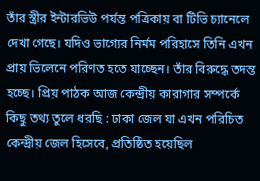তাঁর স্ত্রীর ইন্টারভিউ পর্যন্ত পত্রিকায় বা টিভি চ্যানেলে দেখা গেছে। যদিও ভাগ্যের নির্মম পরিহাসে তিনি এখন প্রায় ভিলেনে পরিণত হতে যাচ্ছেন। তাঁর বিরুদ্ধে তদন্ত হচ্ছে। প্রিয় পাঠক আজ কেন্দ্রীয় কারাগার সম্পর্কে কিছু তথ্য তুলে ধরছি : ঢাকা জেল যা এখন পরিচিত কেন্দ্রীয় জেল হিসেবে, প্রতিষ্ঠিত হয়েছিল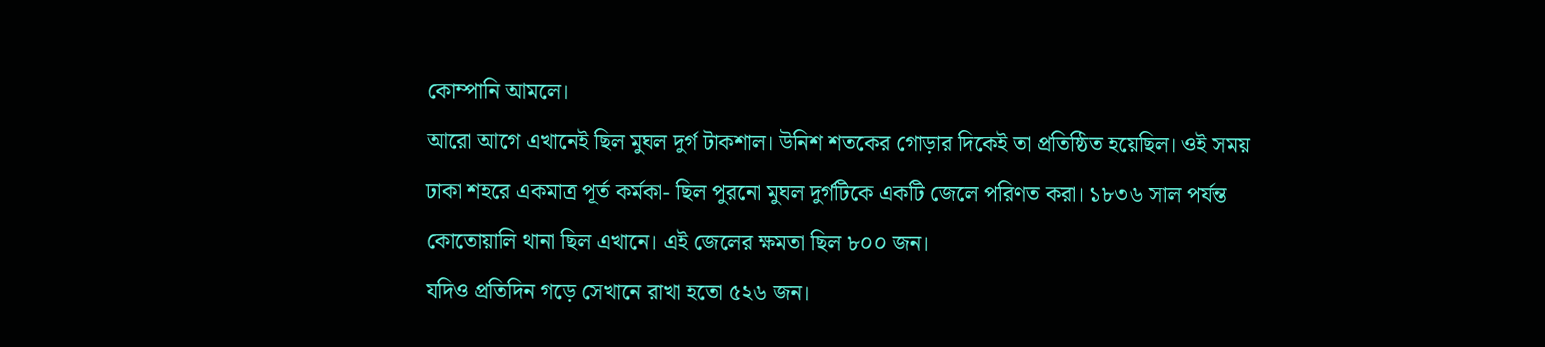কোম্পানি আমলে।
আরো আগে এখানেই ছিল মুঘল দুর্গ টাকশাল। উনিশ শতকের গোড়ার দিকেই তা প্রতিষ্ঠিত হয়েছিল। ওই সময় ঢাকা শহরে একমাত্র পূর্ত কর্মকা- ছিল পুরনো মুঘল দুর্গটিকে একটি জেলে পরিণত করা। ১৮৩৬ সাল পর্যন্ত কোতোয়ালি থানা ছিল এখানে। এই জেলের ক্ষমতা ছিল ৮০০ জন।
যদিও প্রতিদিন গড়ে সেখানে রাখা হতো ৫২৬ জন।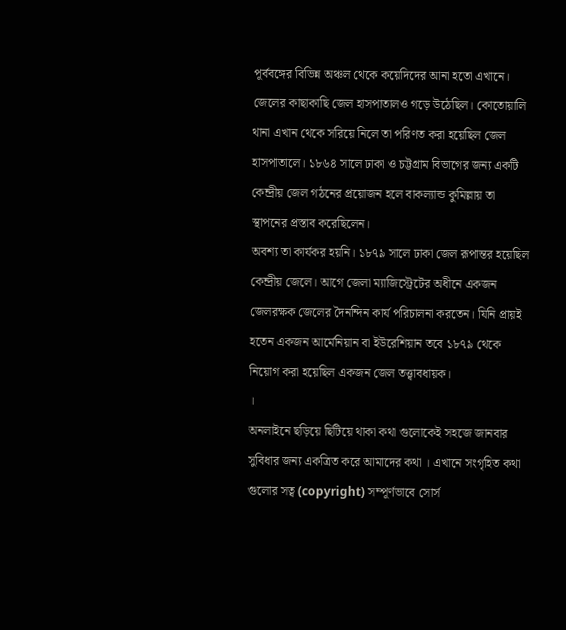পূর্ববঙ্গের বিভিন্ন অঞ্চল থেকে কয়েদিদের আনা হতো এখানে। জেলের কাছাকাছি জেল হাসপাতালও গড়ে উঠেছিল। কোতোয়ালি থানা এখান থেকে সরিয়ে নিলে তা পরিণত করা হয়েছিল জেল হাসপাতালে। ১৮৬৪ সালে ঢাকা ও চট্টগ্রাম বিভাগের জন্য একটি কেন্দ্রীয় জেল গঠনের প্রয়োজন হলে বাকল্যান্ড কুমিল্লায় তা স্থাপনের প্রস্তাব করেছিলেন।
অবশ্য তা কার্যকর হয়নি। ১৮৭৯ সালে ঢাকা জেল রূপান্তর হয়েছিল কেন্দ্রীয় জেলে। আগে জেলা ম্যাজিস্ট্রেটের অধীনে একজন জেলরক্ষক জেলের দৈনন্দিন কার্য পরিচালনা করতেন। যিনি প্রায়ই হতেন একজন আর্মেনিয়ান বা ইউরেশিয়ান তবে ১৮৭৯ থেকে নিয়োগ করা হয়েছিল একজন জেল তত্ত্বাবধায়ক।
।
অনলাইনে ছড়িয়ে ছিটিয়ে থাকা কথা গুলোকেই সহজে জানবার সুবিধার জন্য একত্রিত করে আমাদের কথা । এখানে সংগৃহিত কথা গুলোর সত্ব (copyright) সম্পূর্ণভাবে সোর্স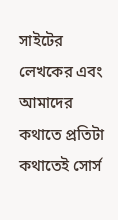সাইটের লেখকের এবং আমাদের কথাতে প্রতিটা কথাতেই সোর্স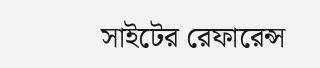সাইটের রেফারেন্স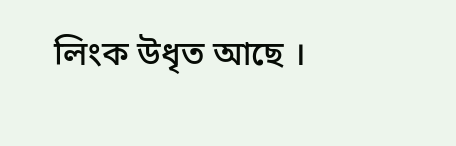লিংক উধৃত আছে ।